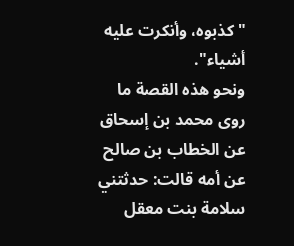"كذبوه، وأنكرت عليه أشياء".
ونحو هذه القصة ما روى محمد بن إسحاق عن الخطاب بن صالح عن أمه قالت: حدثتني
سلامة بنت معقل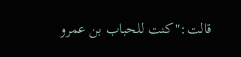قالت:"كنت للحباب بن عمرو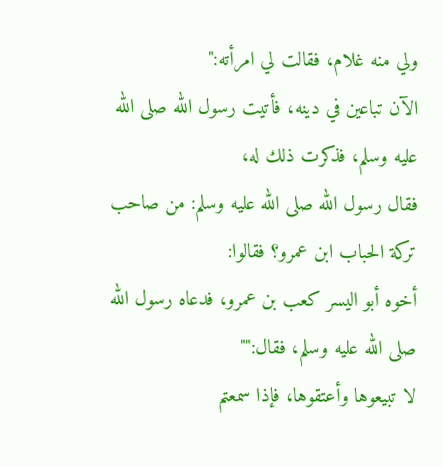ولي منه غلام، فقالت لي امرأته:"
الآن تباعين في دينه، فأتيت رسول الله صلى الله عليه وسلم، فذكرت ذلك له،
فقال رسول الله صلى الله عليه وسلم: من صاحب تركة الحباب ابن عمرو؟ فقالوا:
أخوه أبو اليسر كعب بن عمرو، فدعاه رسول الله صلى الله عليه وسلم، فقال:""
لا تبيعوها وأعتقوها، فإذا سمعتم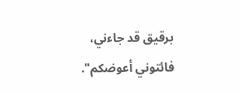برقيق قد جاءني، فائتوني أعوضكم".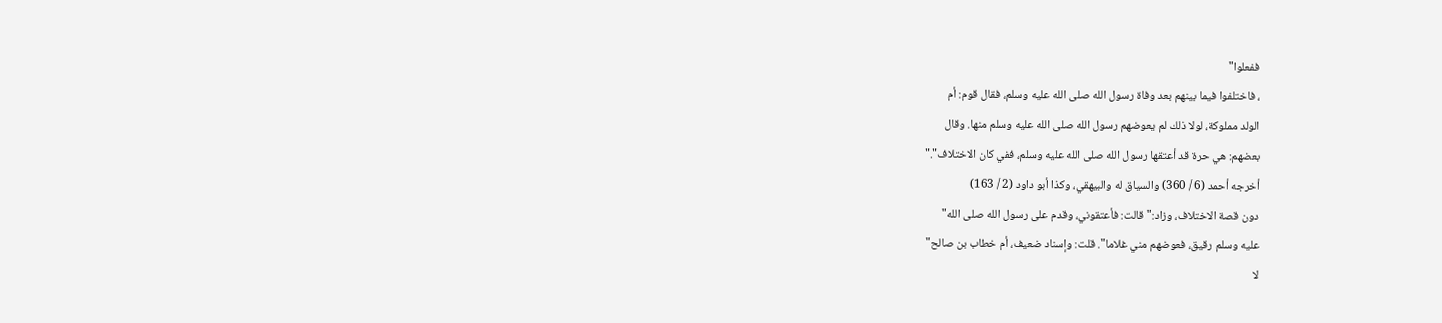ففعلوا"
، فاختلفوا فيما بينهم بعد وفاة رسول الله صلى الله عليه وسلم، فقال قوم: أم
الولد مملوكة، لولا ذلك لم يعوضهم رسول الله صلى الله عليه وسلم منها. وقال
بعضهم: هي حرة قد أعتقها رسول الله صلى الله عليه وسلم، ففي كان الاختلاف"."
أخرجه أحمد (6 / 360) والسياق له والبيهقي، وكذا أبو داود (2 / 163)
دون قصة الاختلاف، وزاد:"قالت: فأعتقوني، وقدم على رسول الله صلى الله"
عليه وسلم رقيق، فعوضهم مني غلاما". قلت: وإسناد ضعيف، أم خطاب بن صالح"
لا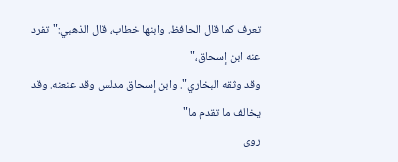تعرف كما قال الحافظ. وابنها خطاب، قال الذهبي:"تفرد عنه ابن إسحاق،"
وقد وثقه البخاري". وابن إسحاق مدلس وقد عنعنه. وقد يخالف ما تقدم ما"
روى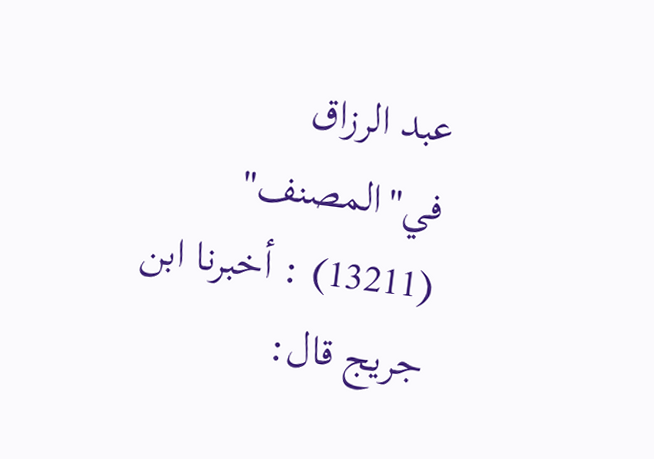عبد الرزاق في"المصنف" (13211) : أخبرنا ابن جريج قال: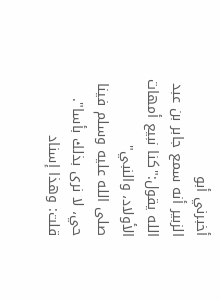أخبرني أبو
الزبير أنه سمع جابر بن عبد الله يقول:"كنا نبيع أمهات الأولاد، والنبي"
صلى الله عليه وسلم فينا حي، لا نرى بذلك بأسا". قلت: وهذا إسناد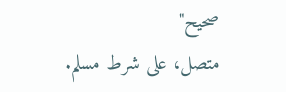صحيح"
متصل، على شرط مسلم.